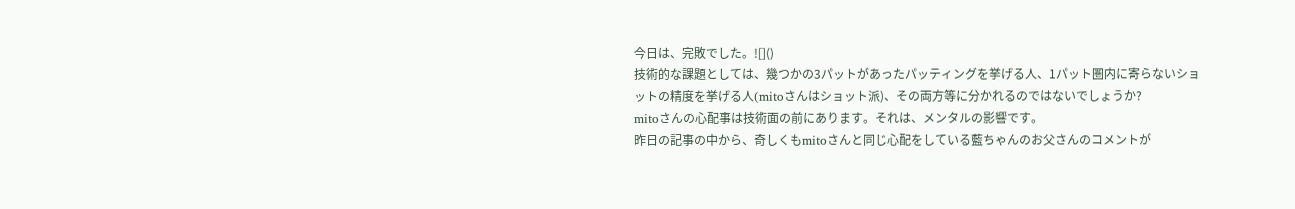今日は、完敗でした。![]()
技術的な課題としては、幾つかの3パットがあったパッティングを挙げる人、1パット圏内に寄らないショットの精度を挙げる人(mitoさんはショット派)、その両方等に分かれるのではないでしょうか?
mitoさんの心配事は技術面の前にあります。それは、メンタルの影響です。
昨日の記事の中から、奇しくもmitoさんと同じ心配をしている藍ちゃんのお父さんのコメントが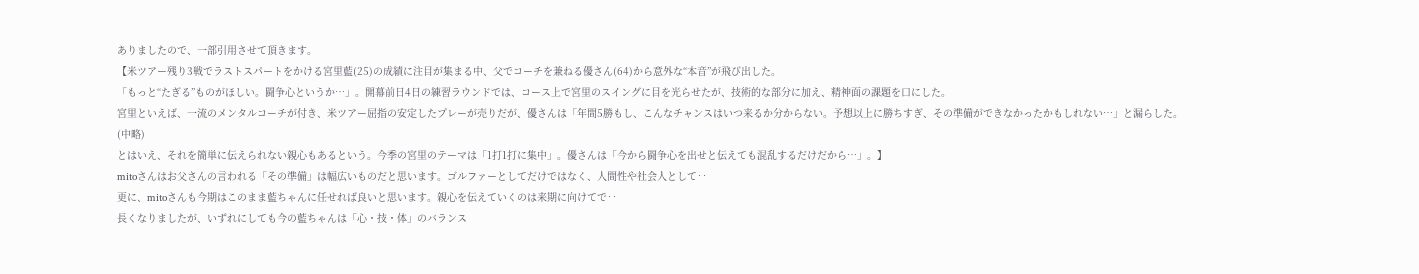ありましたので、一部引用させて頂きます。
【米ツアー残り3戦でラストスパートをかける宮里藍(25)の成績に注目が集まる中、父でコーチを兼ねる優さん(64)から意外な“本音”が飛び出した。
「もっと“たぎる”ものがほしい。闘争心というか…」。開幕前日4日の練習ラウンドでは、コース上で宮里のスイングに目を光らせたが、技術的な部分に加え、精神面の課題を口にした。
宮里といえば、一流のメンタルコーチが付き、米ツアー屈指の安定したプレーが売りだが、優さんは「年間5勝もし、こんなチャンスはいつ来るか分からない。予想以上に勝ちすぎ、その準備ができなかったかもしれない…」と漏らした。
(中略)
とはいえ、それを簡単に伝えられない親心もあるという。今季の宮里のテーマは「1打1打に集中」。優さんは「今から闘争心を出せと伝えても混乱するだけだから…」。】
mitoさんはお父さんの言われる「その準備」は幅広いものだと思います。ゴルファーとしてだけではなく、人間性や社会人として‥
更に、mitoさんも今期はこのまま藍ちゃんに任せれば良いと思います。親心を伝えていくのは来期に向けてで‥
長くなりましたが、いずれにしても今の藍ちゃんは「心・技・体」のバランス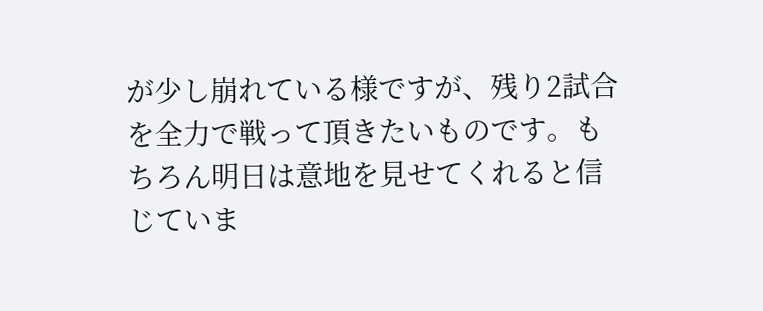が少し崩れている様ですが、残り2試合を全力で戦って頂きたいものです。もちろん明日は意地を見せてくれると信じていま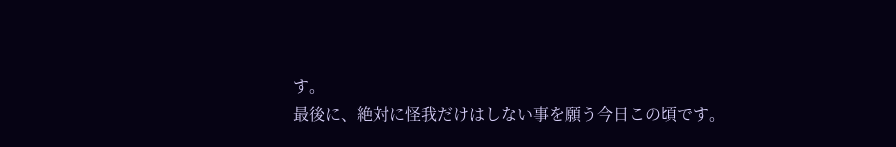す。
最後に、絶対に怪我だけはしない事を願う今日この頃です。